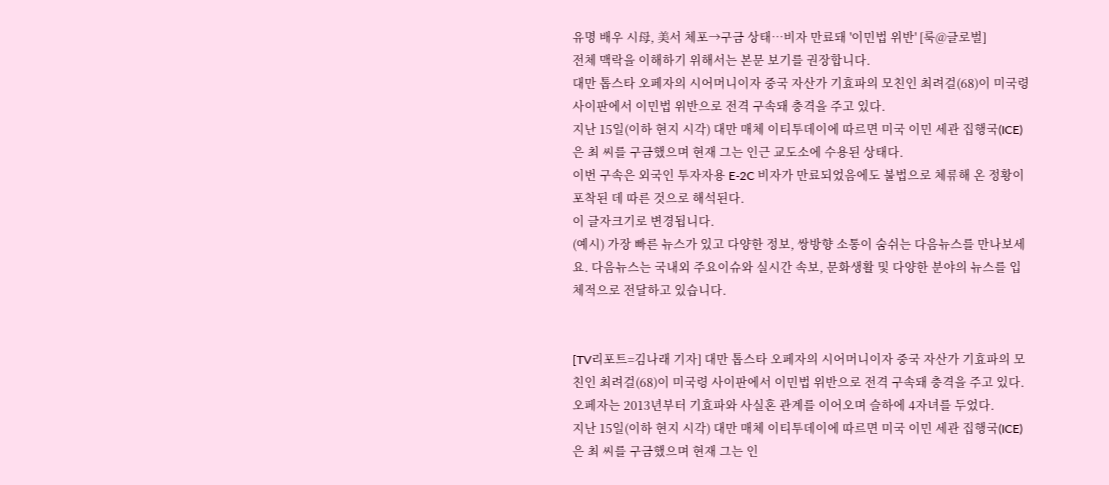유명 배우 시母, 美서 체포→구금 상태…비자 만료돼 '이민법 위반' [룩@글로벌]
전체 맥락을 이해하기 위해서는 본문 보기를 권장합니다.
대만 톱스타 오페자의 시어머니이자 중국 자산가 기효파의 모친인 최려걸(68)이 미국령 사이판에서 이민법 위반으로 전격 구속돼 충격을 주고 있다.
지난 15일(이하 현지 시각) 대만 매체 이티투데이에 따르면 미국 이민 세관 집행국(ICE)은 최 씨를 구금했으며 현재 그는 인근 교도소에 수용된 상태다.
이번 구속은 외국인 투자자용 E-2C 비자가 만료되었음에도 불법으로 체류해 온 정황이 포착된 데 따른 것으로 해석된다.
이 글자크기로 변경됩니다.
(예시) 가장 빠른 뉴스가 있고 다양한 정보, 쌍방향 소통이 숨쉬는 다음뉴스를 만나보세요. 다음뉴스는 국내외 주요이슈와 실시간 속보, 문화생활 및 다양한 분야의 뉴스를 입체적으로 전달하고 있습니다.


[TV리포트=김나래 기자] 대만 톱스타 오페자의 시어머니이자 중국 자산가 기효파의 모친인 최려걸(68)이 미국령 사이판에서 이민법 위반으로 전격 구속돼 충격을 주고 있다. 오페자는 2013년부터 기효파와 사실혼 관계를 이어오며 슬하에 4자녀를 두었다.
지난 15일(이하 현지 시각) 대만 매체 이티투데이에 따르면 미국 이민 세관 집행국(ICE)은 최 씨를 구금했으며 현재 그는 인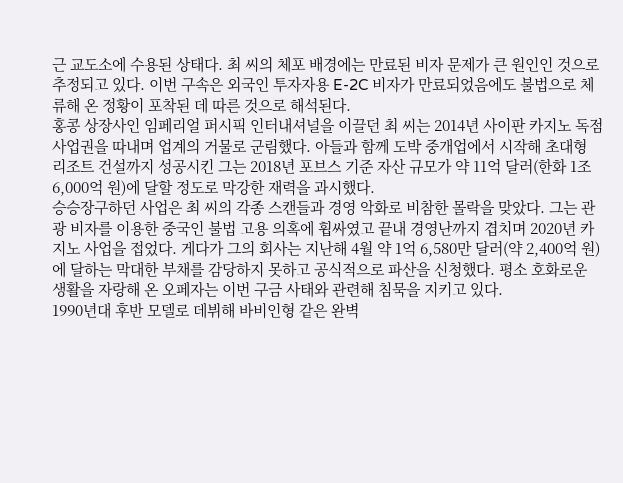근 교도소에 수용된 상태다. 최 씨의 체포 배경에는 만료된 비자 문제가 큰 원인인 것으로 추정되고 있다. 이번 구속은 외국인 투자자용 E-2C 비자가 만료되었음에도 불법으로 체류해 온 정황이 포착된 데 따른 것으로 해석된다.
홍콩 상장사인 임페리얼 퍼시픽 인터내셔널을 이끌던 최 씨는 2014년 사이판 카지노 독점 사업권을 따내며 업계의 거물로 군림했다. 아들과 함께 도박 중개업에서 시작해 초대형 리조트 건설까지 성공시킨 그는 2018년 포브스 기준 자산 규모가 약 11억 달러(한화 1조 6,000억 원)에 달할 정도로 막강한 재력을 과시했다.
승승장구하던 사업은 최 씨의 각종 스캔들과 경영 악화로 비참한 몰락을 맞았다. 그는 관광 비자를 이용한 중국인 불법 고용 의혹에 휩싸였고 끝내 경영난까지 겹치며 2020년 카지노 사업을 접었다. 게다가 그의 회사는 지난해 4월 약 1억 6,580만 달러(약 2,400억 원)에 달하는 막대한 부채를 감당하지 못하고 공식적으로 파산을 신청했다. 평소 호화로운 생활을 자랑해 온 오페자는 이번 구금 사태와 관련해 침묵을 지키고 있다.
1990년대 후반 모델로 데뷔해 바비인형 같은 완벽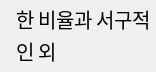한 비율과 서구적인 외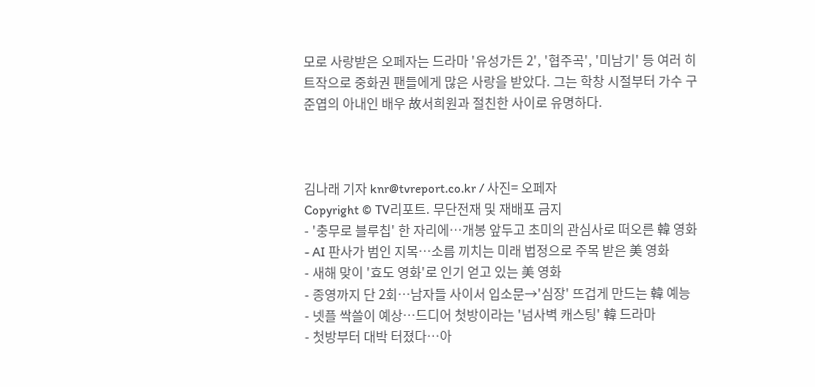모로 사랑받은 오페자는 드라마 '유성가든 2', '협주곡', '미남기' 등 여러 히트작으로 중화권 팬들에게 많은 사랑을 받았다. 그는 학창 시절부터 가수 구준엽의 아내인 배우 故서희원과 절친한 사이로 유명하다.



김나래 기자 knr@tvreport.co.kr / 사진= 오페자
Copyright © TV리포트. 무단전재 및 재배포 금지
- '충무로 블루칩' 한 자리에…개봉 앞두고 초미의 관심사로 떠오른 韓 영화
- AI 판사가 범인 지목…소름 끼치는 미래 법정으로 주목 받은 美 영화
- 새해 맞이 '효도 영화'로 인기 얻고 있는 美 영화
- 종영까지 단 2회…남자들 사이서 입소문→'심장' 뜨겁게 만드는 韓 예능
- 넷플 싹쓸이 예상…드디어 첫방이라는 '넘사벽 캐스팅' 韓 드라마
- 첫방부터 대박 터졌다…아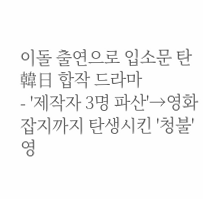이돌 출연으로 입소문 탄 韓日 합작 드라마
- '제작자 3명 파산'→영화 잡지까지 탄생시킨 '청불' 영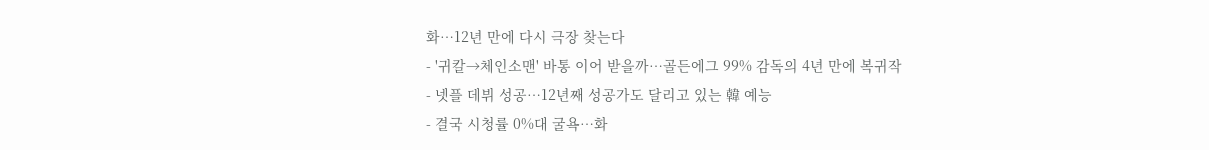화…12년 만에 다시 극장 찾는다
- '귀칼→체인소맨' 바통 이어 받을까…골든에그 99% 감독의 4년 만에 복귀작
- 넷플 데뷔 성공…12년째 성공가도 달리고 있는 韓 예능
- 결국 시청률 0%대 굴욕…화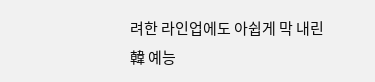려한 라인업에도 아쉽게 막 내린 韓 예능